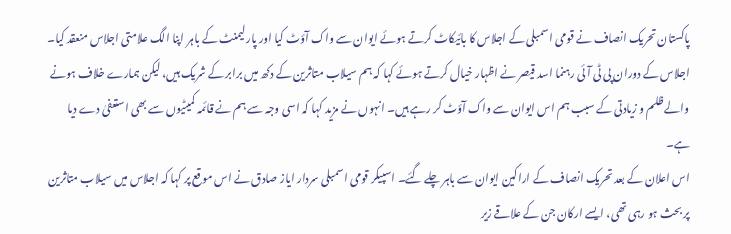پاکستان تحریک انصاف نے قومی اسمبلی کے اجلاس کا بائیکاٹ کرتے ہوئے ایوان سے واک آؤٹ کیا اور پارلیمنٹ کے باہر اپنا الگ علامتی اجلاس منعقد کیا۔
اجلاس کے دوران پی ٹی آئی رہنما اسد قیصر نے اظہار خیال کرتے ہوئے کہا کہ ہم سیلاب متاثرین کے دکھ میں برابر کے شریک ہیں، لیکن ہمارے خلاف ہونے والے ظلم و زیادتی کے سبب ہم اس ایوان سے واک آؤٹ کر رہے ہیں۔ انہوں نے مزید کہا کہ اسی وجہ سے ہم نے قائمہ کمیٹیوں سے بھی استعفیٰ دے دیا ہے۔
اس اعلان کے بعد تحریک انصاف کے اراکین ایوان سے باہر چلے گئے۔ اسپیکر قومی اسمبلی سردار ایاز صادق نے اس موقع پر کہا کہ اجلاس میں سیلاب متاثرین پر بحث ہو رہی تھی، ایسے ارکان جن کے علاقے زیر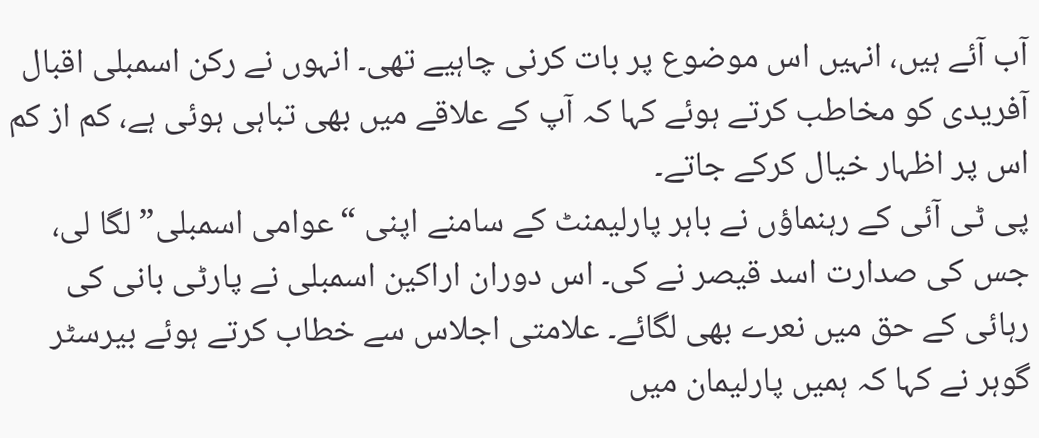آب آئے ہیں، انہیں اس موضوع پر بات کرنی چاہیے تھی۔ انہوں نے رکن اسمبلی اقبال آفریدی کو مخاطب کرتے ہوئے کہا کہ آپ کے علاقے میں بھی تباہی ہوئی ہے، کم از کم اس پر اظہار خیال کرکے جاتے۔
پی ٹی آئی کے رہنماؤں نے باہر پارلیمنٹ کے سامنے اپنی “عوامی اسمبلی” لگا لی، جس کی صدارت اسد قیصر نے کی۔ اس دوران اراکین اسمبلی نے پارٹی بانی کی رہائی کے حق میں نعرے بھی لگائے۔ علامتی اجلاس سے خطاب کرتے ہوئے بیرسٹر گوہر نے کہا کہ ہمیں پارلیمان میں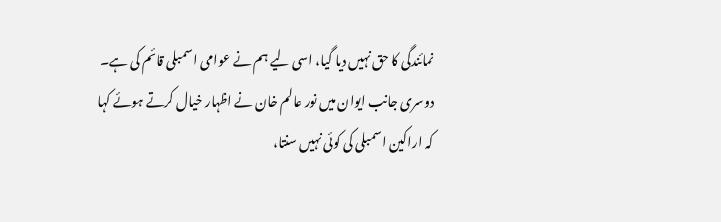نمائندگی کا حق نہیں دیا گیا، اسی لیے ہم نے عوامی اسمبلی قائم کی ہے۔
دوسری جانب ایوان میں نور عالم خان نے اظہار خیال کرتے ہوئے کہا کہ اراکین اسمبلی کی کوئی نہیں سنتا،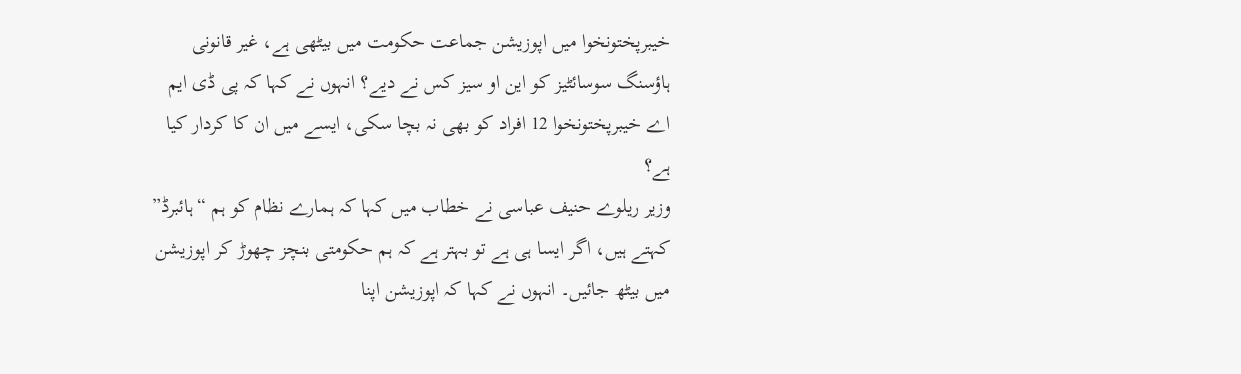خیبرپختونخوا میں اپوزیشن جماعت حکومت میں بیٹھی ہے، غیر قانونی ہاؤسنگ سوسائٹیز کو این او سیز کس نے دیے؟ انہوں نے کہا کہ پی ڈی ایم اے خیبرپختونخوا 12 افراد کو بھی نہ بچا سکی، ایسے میں ان کا کردار کیا ہے؟
وزیر ریلوے حنیف عباسی نے خطاب میں کہا کہ ہمارے نظام کو ہم “ہائبرڈ” کہتے ہیں، اگر ایسا ہی ہے تو بہتر ہے کہ ہم حکومتی بنچز چھوڑ کر اپوزیشن میں بیٹھ جائیں۔ انہوں نے کہا کہ اپوزیشن اپنا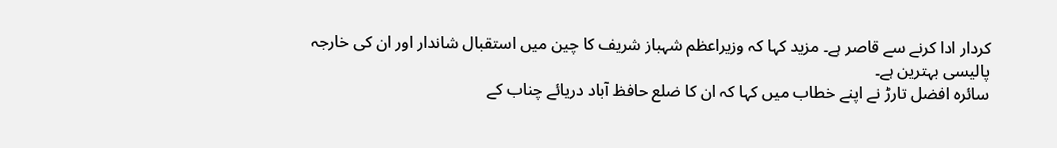کردار ادا کرنے سے قاصر ہے۔ مزید کہا کہ وزیراعظم شہباز شریف کا چین میں استقبال شاندار اور ان کی خارجہ پالیسی بہترین ہے۔
سائرہ افضل تارڑ نے اپنے خطاب میں کہا کہ ان کا ضلع حافظ آباد دریائے چناب کے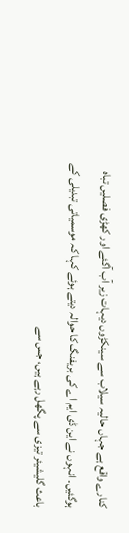کنارے واقع ہے جہاں حالیہ سیلاب سے سینکڑوں دیہات زیر آب آگئے اور کھڑی فصلیں تباہ ہوگئیں۔ انہوں نے این ڈی ایم اے کی بریفنگ کا حوالہ دیتے ہوئے کہا کہ موسمیاتی تبدیلی کے باعث گلیشیئر تیزی سے پگھل رہے ہیں، جس سے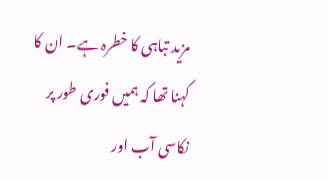مزید تباہی کا خطرہ ہے۔ ان کا کہنا تھا کہ ہمیں فوری طور پر نکاسی آب اور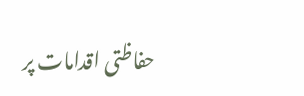حفاظتی اقدامات پر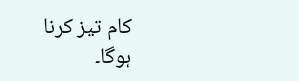کام تیز کرنا ہوگا۔